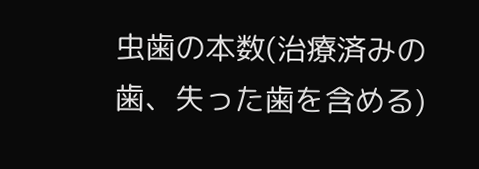虫歯の本数(治療済みの歯、失った歯を含める)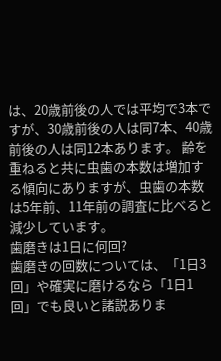は、20歳前後の人では平均で3本ですが、30歳前後の人は同7本、40歳前後の人は同12本あります。 齢を重ねると共に虫歯の本数は増加する傾向にありますが、虫歯の本数は5年前、11年前の調査に比べると減少しています。
歯磨きは1日に何回?
歯磨きの回数については、「1日3回」や確実に磨けるなら「1日1回」でも良いと諸説ありま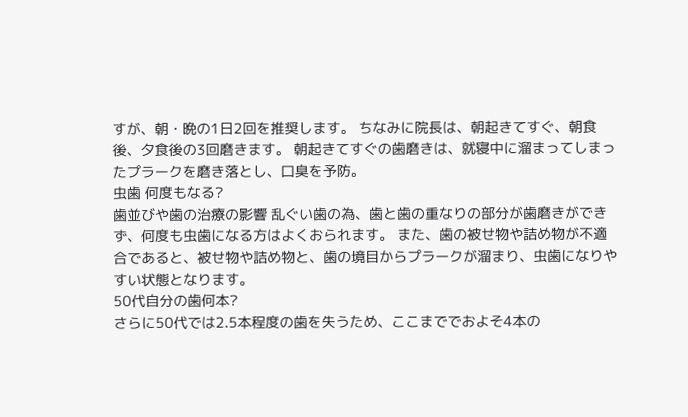すが、朝・晩の1日2回を推奨します。 ちなみに院長は、朝起きてすぐ、朝食後、夕食後の3回磨きます。 朝起きてすぐの歯磨きは、就寝中に溜まってしまったプラークを磨き落とし、口臭を予防。
虫歯 何度もなる?
歯並びや歯の治療の影響 乱ぐい歯の為、歯と歯の重なりの部分が歯磨きができず、何度も虫歯になる方はよくおられます。 また、歯の被せ物や詰め物が不適合であると、被せ物や詰め物と、歯の境目からプラークが溜まり、虫歯になりやすい状態となります。
50代自分の歯何本?
さらに50代では2.5本程度の歯を失うため、ここまででおよそ4本の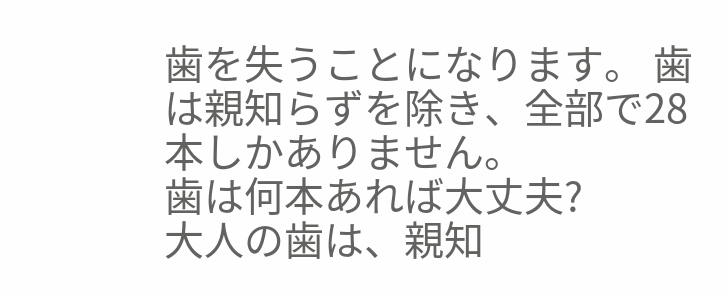歯を失うことになります。 歯は親知らずを除き、全部で28本しかありません。
歯は何本あれば大丈夫?
大人の歯は、親知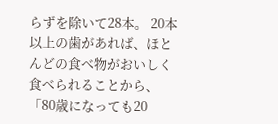らずを除いて28本。 20本以上の歯があれば、ほとんどの食べ物がおいしく食べられることから、「80歳になっても20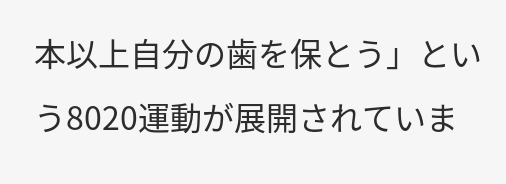本以上自分の歯を保とう」という8020運動が展開されていま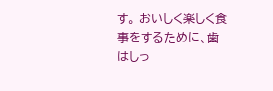す。 おいしく楽しく食事をするために、歯はしっ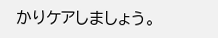かりケアしましょう。